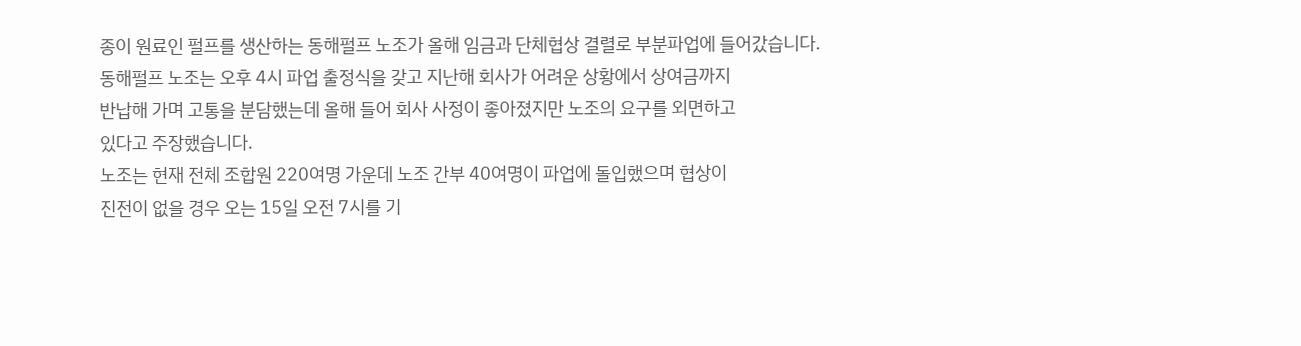종이 원료인 펄프를 생산하는 동해펄프 노조가 올해 임금과 단체협상 결렬로 부분파업에 들어갔습니다.
동해펄프 노조는 오후 4시 파업 출정식을 갖고 지난해 회사가 어려운 상황에서 상여금까지
반납해 가며 고통을 분담했는데 올해 들어 회사 사정이 좋아졌지만 노조의 요구를 외면하고
있다고 주장했습니다.
노조는 현재 전체 조합원 220여명 가운데 노조 간부 40여명이 파업에 돌입했으며 협상이
진전이 없을 경우 오는 15일 오전 7시를 기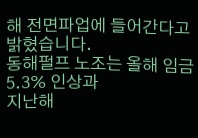해 전면파업에 들어간다고 밝혔습니다.
동해펄프 노조는 올해 임금 5.3% 인상과
지난해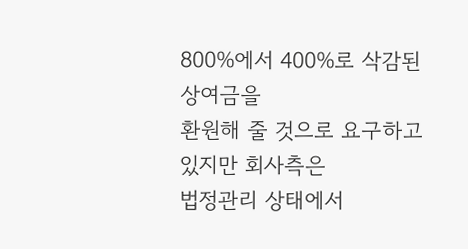800%에서 400%로 삭감된 상여금을
환원해 줄 것으로 요구하고 있지만 회사측은
법정관리 상태에서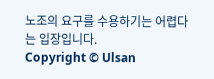노조의 요구를 수용하기는 어렵다는 입장입니다.
Copyright © Ulsan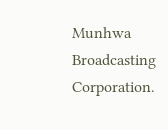Munhwa Broadcasting Corporation.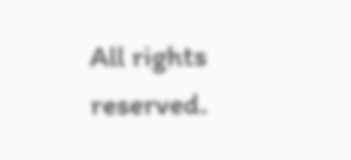All rights reserved.